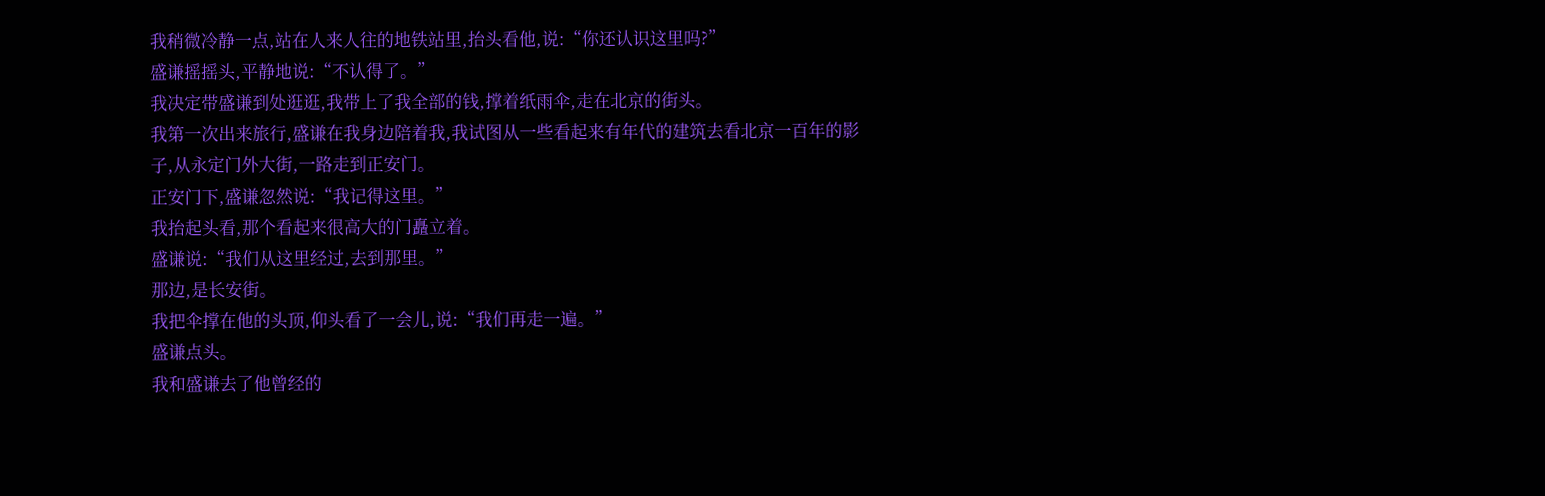我稍微冷静一点,站在人来人往的地铁站里,抬头看他,说:“你还认识这里吗?”
盛谦摇摇头,平静地说:“不认得了。”
我决定带盛谦到处逛逛,我带上了我全部的钱,撑着纸雨伞,走在北京的街头。
我第一次出来旅行,盛谦在我身边陪着我,我试图从一些看起来有年代的建筑去看北京一百年的影子,从永定门外大街,一路走到正安门。
正安门下,盛谦忽然说:“我记得这里。”
我抬起头看,那个看起来很高大的门矗立着。
盛谦说:“我们从这里经过,去到那里。”
那边,是长安街。
我把伞撑在他的头顶,仰头看了一会儿,说:“我们再走一遍。”
盛谦点头。
我和盛谦去了他曾经的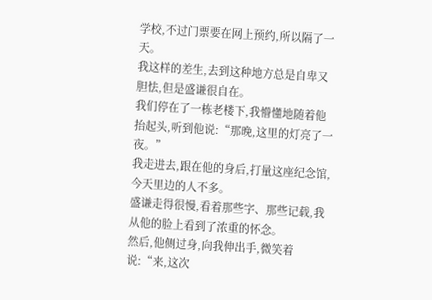学校,不过门票要在网上预约,所以隔了一天。
我这样的差生,去到这种地方总是自卑又胆怯,但是盛谦很自在。
我们停在了一栋老楼下,我懵懂地随着他抬起头,听到他说:“那晚,这里的灯亮了一夜。”
我走进去,跟在他的身后,打量这座纪念馆,今天里边的人不多。
盛谦走得很慢,看着那些字、那些记载,我从他的脸上看到了浓重的怀念。
然后,他侧过身,向我伸出手,微笑着说:“来,这次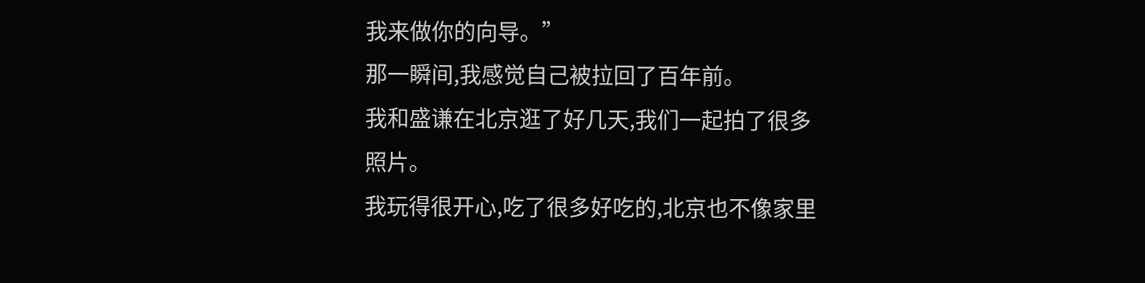我来做你的向导。”
那一瞬间,我感觉自己被拉回了百年前。
我和盛谦在北京逛了好几天,我们一起拍了很多照片。
我玩得很开心,吃了很多好吃的,北京也不像家里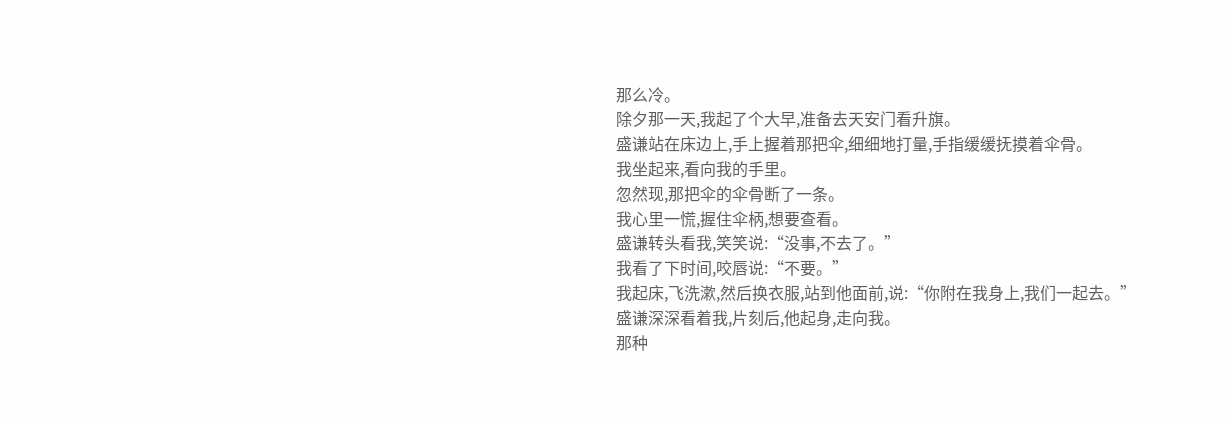那么冷。
除夕那一天,我起了个大早,准备去天安门看升旗。
盛谦站在床边上,手上握着那把伞,细细地打量,手指缓缓抚摸着伞骨。
我坐起来,看向我的手里。
忽然现,那把伞的伞骨断了一条。
我心里一慌,握住伞柄,想要查看。
盛谦转头看我,笑笑说:“没事,不去了。”
我看了下时间,咬唇说:“不要。”
我起床,飞洗漱,然后换衣服,站到他面前,说:“你附在我身上,我们一起去。”
盛谦深深看着我,片刻后,他起身,走向我。
那种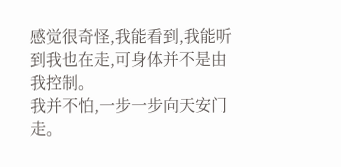感觉很奇怪,我能看到,我能听到我也在走,可身体并不是由我控制。
我并不怕,一步一步向天安门走。